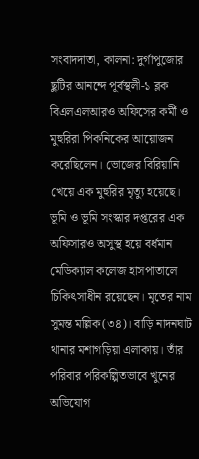সংবাদদাতা, কালনা: দুর্গাপুজোর ছুটির আনন্দে পূর্বস্থলী-১ ব্লক বিএলএলআরও অফিসের কর্মী ও মুহুরিরা পিকনিকের আয়োজন করেছিলেন। ভোজের বিরিয়ানি খেয়ে এক মুহুরির মৃত্যু হয়েছে। ভূমি ও ভূমি সংস্কার দপ্তরের এক অফিসারও অসুস্থ হয়ে বর্ধমান মেডিক্যাল কলেজ হাসপাতালে চিকিৎসাধীন রয়েছেন। মৃতের নাম সুমন্ত মল্লিক(৩৪)। বাড়ি নাদনঘাট থানার মশাগড়িয়া এলাকায়। তাঁর পরিবার পরিকল্পিতভাবে খুনের অভিযোগ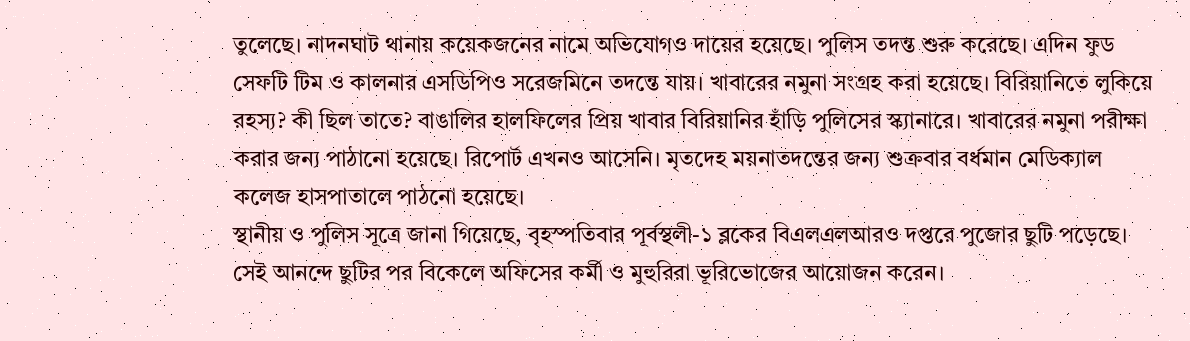তুলেছে। নাদনঘাট থানায় কয়েকজনের নামে অভিযোগও দায়ের হয়েছে। পুলিস তদন্ত শুরু করেছে। এদিন ফুড সেফটি টিম ও কালনার এসডিপিও সরেজমিনে তদন্তে যায়। খাবারের নমুনা সংগ্রহ করা হয়েছে। বিরিয়ানিতে লুকিয়ে রহস্য? কী ছিল তাতে? বাঙালির হালফিলের প্রিয় খাবার বিরিয়ানির হাঁড়ি পুলিসের স্ক্যানারে। খাবারের নমুনা পরীক্ষা করার জন্য পাঠানো হয়েছে। রিপোর্ট এখনও আসেনি। মৃতদেহ ময়নাতদন্তের জন্য শুক্রবার বর্ধমান মেডিক্যাল কলেজ হাসপাতালে পাঠনো হয়েছে।
স্থানীয় ও পুলিস সূত্রে জানা গিয়েছে, বৃহস্পতিবার পূর্বস্থলী-১ ব্লকের বিএলএলআরও দপ্তরে পুজোর ছুটি পড়েছে। সেই আনন্দে ছুটির পর বিকেলে অফিসের কর্মী ও মুহুরিরা ভূরিভোজের আয়োজন করেন।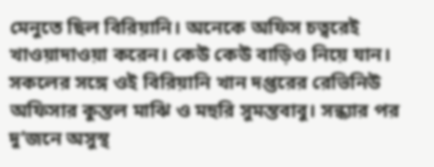মেনুতে ছিল বিরিয়ানি। অনেকে অফিস চত্বরেই খাওয়াদাওয়া করেন। কেউ কেউ বাড়িও নিয়ে যান। সকলের সঙ্গে ওই বিরিয়ানি খান দপ্তরের রেভিনিউ অফিসার কুন্তল মাঝি ও মহুরি সুমন্তবাবু। সন্ধ্যার পর দু’জনে অসুস্থ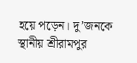হয়ে পড়েন। দু’জনকে স্থানীয় শ্রীরামপুর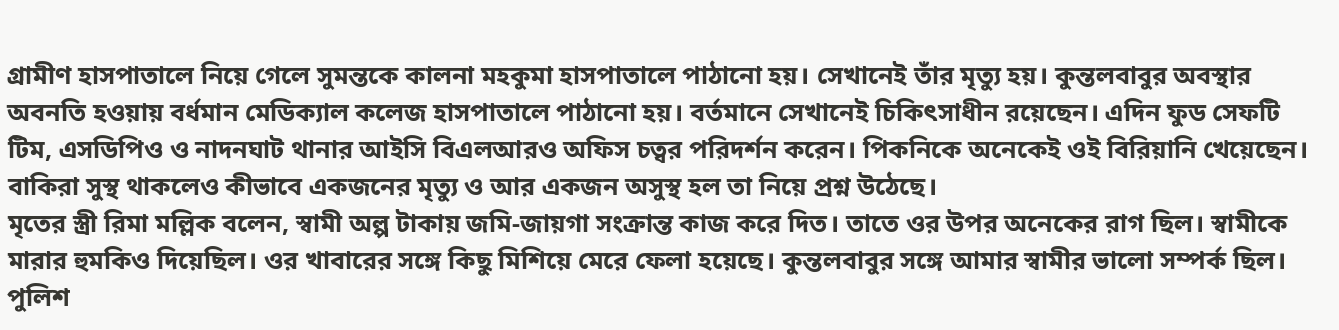গ্রামীণ হাসপাতালে নিয়ে গেলে সুমন্তকে কালনা মহকুমা হাসপাতালে পাঠানো হয়। সেখানেই তাঁর মৃত্যু হয়। কুন্তলবাবুর অবস্থার অবনতি হওয়ায় বর্ধমান মেডিক্যাল কলেজ হাসপাতালে পাঠানো হয়। বর্তমানে সেখানেই চিকিৎসাধীন রয়েছেন। এদিন ফুড সেফটি টিম, এসডিপিও ও নাদনঘাট থানার আইসি বিএলআরও অফিস চত্বর পরিদর্শন করেন। পিকনিকে অনেকেই ওই বিরিয়ানি খেয়েছেন। বাকিরা সুস্থ থাকলেও কীভাবে একজনের মৃত্যু ও আর একজন অসুস্থ হল তা নিয়ে প্রশ্ন উঠেছে।
মৃতের স্ত্রী রিমা মল্লিক বলেন, স্বামী অল্প টাকায় জমি-জায়গা সংক্রান্ত কাজ করে দিত। তাতে ওর উপর অনেকের রাগ ছিল। স্বামীকে মারার হুমকিও দিয়েছিল। ওর খাবারের সঙ্গে কিছু মিশিয়ে মেরে ফেলা হয়েছে। কুন্তলবাবুর সঙ্গে আমার স্বামীর ভালো সম্পর্ক ছিল। পুলিশ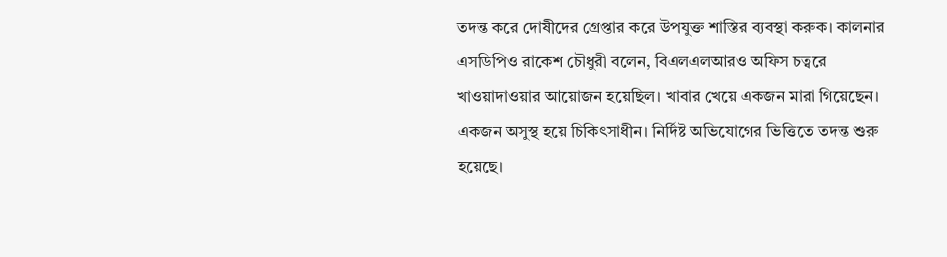তদন্ত করে দোষীদের গ্রেপ্তার করে উপযুক্ত শাস্তির ব্যবস্থা করুক। কালনার এসডিপিও রাকেশ চৌধুরী বলেন, বিএলএলআরও অফিস চত্বরে খাওয়াদাওয়ার আয়োজন হয়েছিল। খাবার খেয়ে একজন মারা গিয়েছেন। একজন অসুস্থ হয়ে চিকিৎসাধীন। নির্দিষ্ট অভিযোগের ভিত্তিতে তদন্ত শুরু হয়েছে।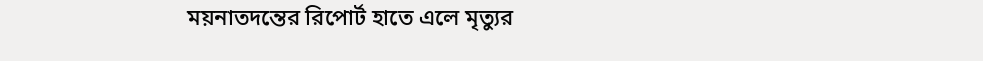ময়নাতদন্তের রিপোর্ট হাতে এলে মৃত্যুর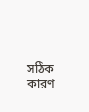সঠিক কারণ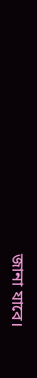জানা যাবে।